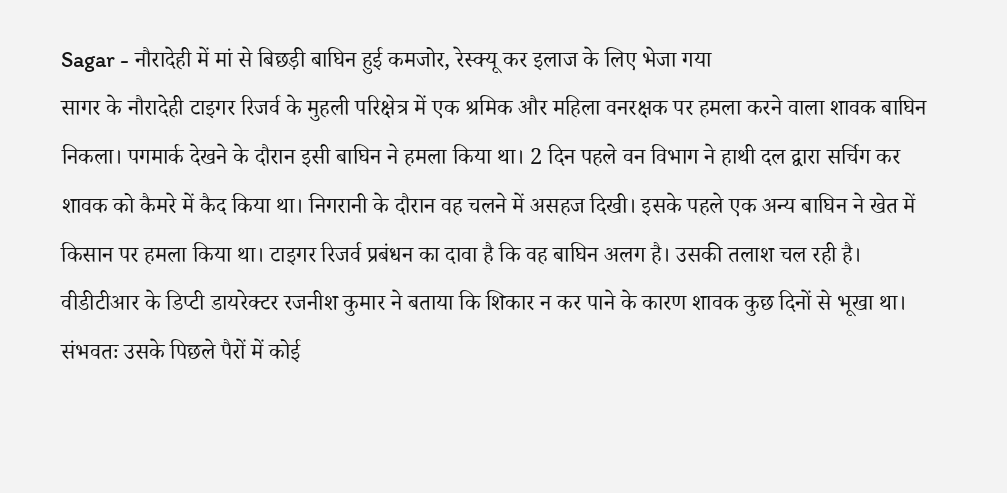Sagar - नौरादेही में मां से बिछड़ी बाघिन हुई कमजोर, रेस्क्यू कर इलाज के लिए भेजा गया
सागर के नौरादेही टाइगर रिजर्व के मुहली परिक्षेत्र में एक श्रमिक और महिला वनरक्षक पर हमला करने वाला शावक बाघिन निकला। पगमार्क देखने के दौरान इसी बाघिन ने हमला किया था। 2 दिन पहले वन विभाग ने हाथी दल द्वारा सर्चिग कर शावक को कैमरे में कैद किया था। निगरानी के दौरान वह चलने में असहज दिखी। इसके पहले एक अन्य बाघिन ने खेत में किसान पर हमला किया था। टाइगर रिजर्व प्रबंधन का दावा है कि वह बाघिन अलग है। उसकी तलाश चल रही है।
वीडीटीआर के डिप्टी डायरेक्टर रजनीश कुमार ने बताया कि शिकार न कर पाने के कारण शावक कुछ दिनों से भूखा था। संभवतः उसके पिछले पैरों में कोई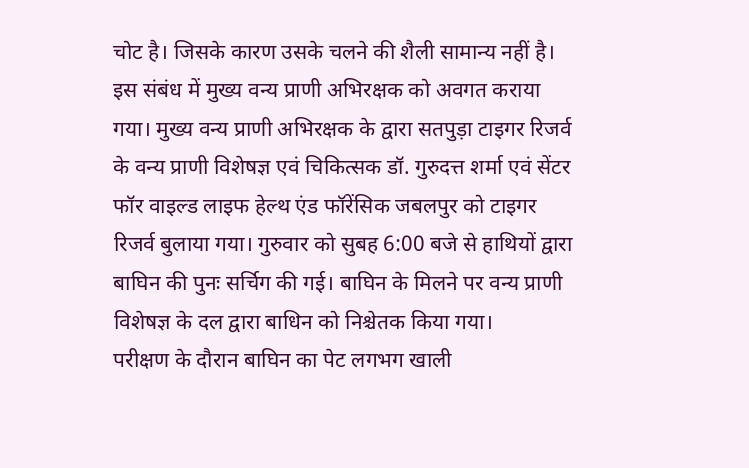चोट है। जिसके कारण उसके चलने की शैली सामान्य नहीं है।
इस संबंध में मुख्य वन्य प्राणी अभिरक्षक को अवगत कराया गया। मुख्य वन्य प्राणी अभिरक्षक के द्वारा सतपुड़ा टाइगर रिजर्व के वन्य प्राणी विशेषज्ञ एवं चिकित्सक डॉ. गुरुदत्त शर्मा एवं सेंटर फॉर वाइल्ड लाइफ हेल्थ एंड फॉरेंसिक जबलपुर को टाइगर रिजर्व बुलाया गया। गुरुवार को सुबह 6:00 बजे से हाथियों द्वारा बाघिन की पुनः सर्चिग की गई। बाघिन के मिलने पर वन्य प्राणी विशेषज्ञ के दल द्वारा बाधिन को निश्चेतक किया गया।
परीक्षण के दौरान बाघिन का पेट लगभग खाली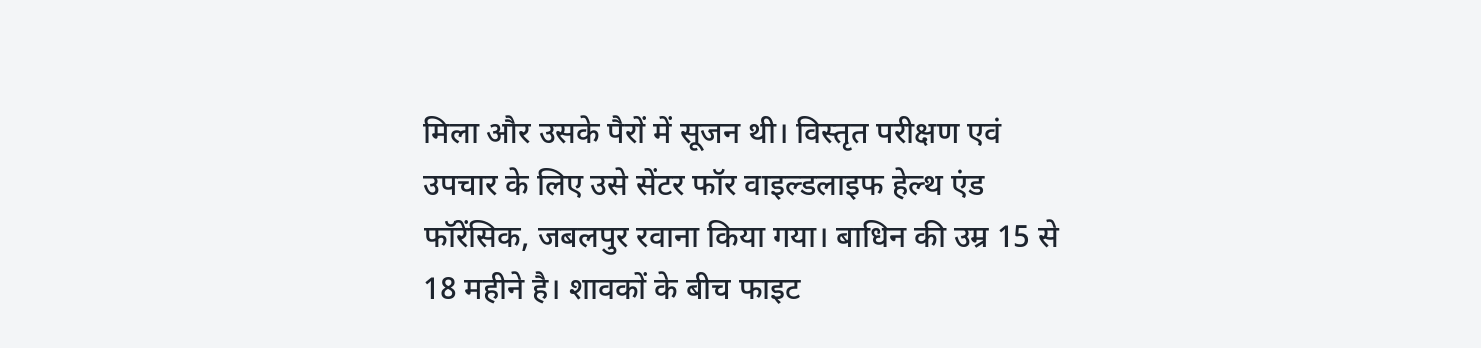मिला और उसके पैरों में सूजन थी। विस्तृत परीक्षण एवं उपचार के लिए उसे सेंटर फॉर वाइल्डलाइफ हेल्थ एंड फॉरेंसिक, जबलपुर रवाना किया गया। बाधिन की उम्र 15 से 18 महीने है। शावकों के बीच फाइट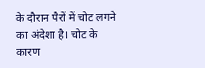के दौरान पैरों में चोट लगने का अंदेशा है। चोट के कारण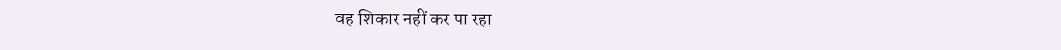वह शिकार नहीं कर पा रहा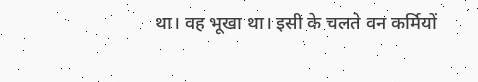था। वह भूखा था। इसी के चलते वन कर्मियों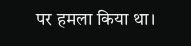पर हमला किया था।